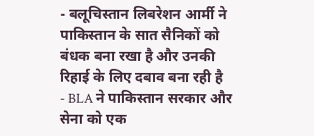- बलूचिस्तान लिबरेशन आर्मी ने पाकिस्तान के सात सैनिकों को बंधक बना रखा है और उनकी रिहाई के लिए दबाव बना रही है
- BLA ने पाकिस्तान सरकार और सेना को एक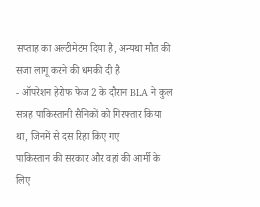सप्ताह का अल्टीमेटम दिया है, अन्यथा मौत की सजा लागू करने की धमकी दी है
- ऑपरेशन हेरोफ फेज 2 के दौरान BLA ने कुल सत्रह पाकिस्तानी सैनिकों को गिरफ्तार किया था, जिनमें से दस रिहा किए गए
पाकिस्तान की सरकार और वहां की आर्मी के लिए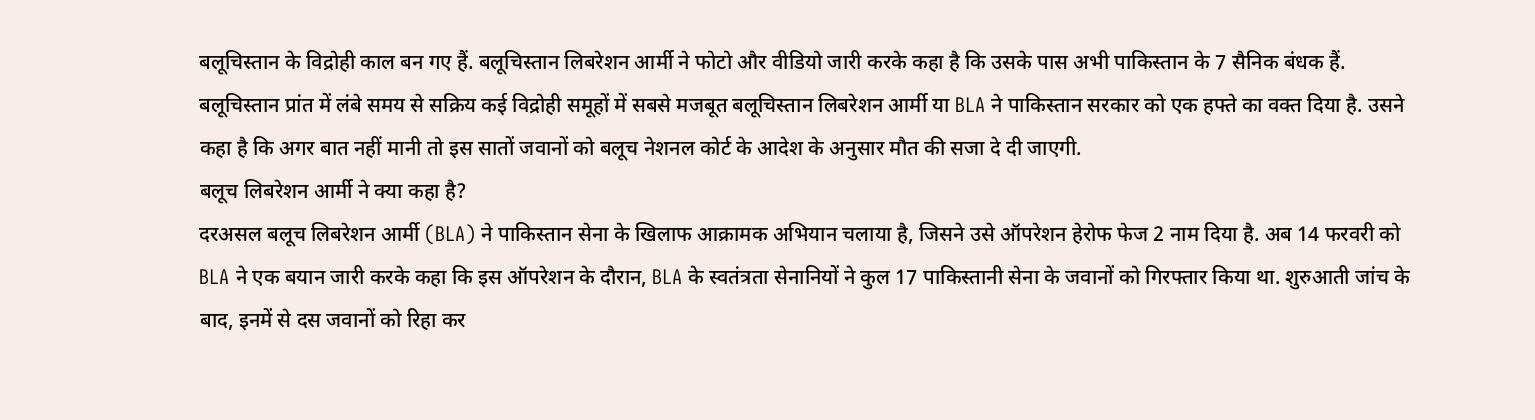बलूचिस्तान के विद्रोही काल बन गए हैं. बलूचिस्तान लिबरेशन आर्मी ने फोटो और वीडियो जारी करके कहा है कि उसके पास अभी पाकिस्तान के 7 सैनिक बंधक हैं. बलूचिस्तान प्रांत में लंबे समय से सक्रिय कई विद्रोही समूहों में सबसे मजबूत बलूचिस्तान लिबरेशन आर्मी या BLA ने पाकिस्तान सरकार को एक हफ्ते का वक्त दिया है. उसने कहा है कि अगर बात नहीं मानी तो इस सातों जवानों को बलूच नेशनल कोर्ट के आदेश के अनुसार मौत की सजा दे दी जाएगी.
बलूच लिबरेशन आर्मी ने क्या कहा है?
दरअसल बलूच लिबरेशन आर्मी (BLA) ने पाकिस्तान सेना के खिलाफ आक्रामक अभियान चलाया है, जिसने उसे ऑपरेशन हेरोफ फेज 2 नाम दिया है. अब 14 फरवरी को BLA ने एक बयान जारी करके कहा कि इस ऑपरेशन के दौरान, BLA के स्वतंत्रता सेनानियों ने कुल 17 पाकिस्तानी सेना के जवानों को गिरफ्तार किया था. शुरुआती जांच के बाद, इनमें से दस जवानों को रिहा कर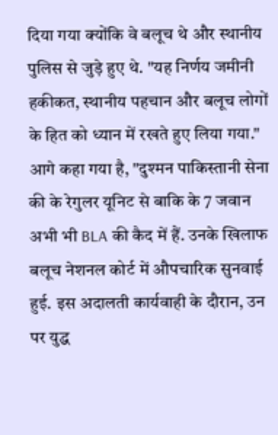दिया गया क्योंकि वे बलूच थे और स्थानीय पुलिस से जुड़े हुए थे. "यह निर्णय जमीनी हकीकत, स्थानीय पहचान और बलूच लोगों के हित को ध्यान में रखते हुए लिया गया."
आगे कहा गया है, "दुश्मन पाकिस्तानी सेना की के रेगुलर यूनिट से बाकि के 7 जवान अभी भी BLA की कैद में हैं. उनके खिलाफ बलूच नेशनल कोर्ट में औपचारिक सुनवाई हुई. इस अदालती कार्यवाही के दौरान, उन पर युद्ध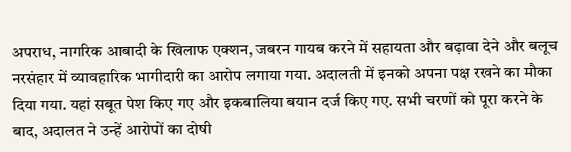अपराध, नागरिक आबादी के खिलाफ एक्शन, जबरन गायब करने में सहायता और बढ़ावा देने और बलूच नरसंहार में व्यावहारिक भागीदारी का आरोप लगाया गया. अदालती में इनको अपना पक्ष रखने का मौका दिया गया. यहां सबूत पेश किए गए और इकबालिया बयान दर्ज किए गए. सभी चरणों को पूरा करने के बाद, अदालत ने उन्हें आरोपों का दोषी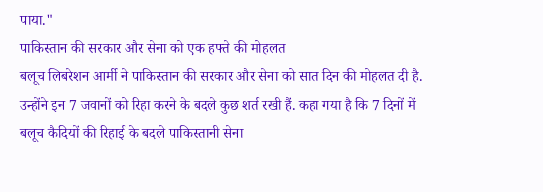पाया."
पाकिस्तान की सरकार और सेना को एक हफ्ते की मोहलत
बलूच लिबरेशन आर्मी ने पाकिस्तान की सरकार और सेना को सात दिन की मोहलत दी है. उन्होंने इन 7 जवानों को रिहा करने के बदले कुछ शर्त रखी हैं. कहा गया है कि 7 दिनों में बलूच कैदियों की रिहाई के बदले पाकिस्तानी सेना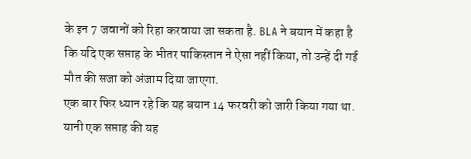के इन 7 जवानों को रिहा करवाया जा सकता है. BLA ने बयान में कहा है कि यदि एक सप्ताह के भीतर पाकिस्तान ने ऐसा नहीं किया, तो उन्हें दी गई मौत की सजा को अंजाम दिया जाएगा.
एक बार फिर ध्यान रहे कि यह बयान 14 फरवरी को जारी किया गया था. यानी एक सप्ताह की यह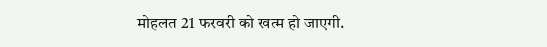मोहलत 21 फरवरी को खत्म हो जाएगी.